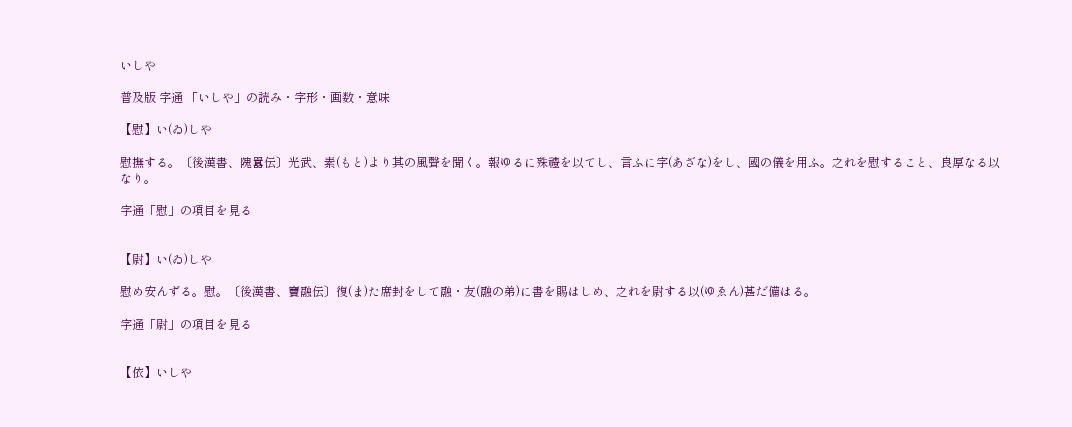いしや

普及版 字通 「いしや」の読み・字形・画数・意味

【慰】い(ゐ)しや

慰撫する。〔後漢書、隗囂伝〕光武、素(もと)より其の風聲を聞く。報ゆるに殊禮を以てし、言ふに字(あざな)をし、國の儀を用ふ。之れを慰すること、良厚なる以なり。

字通「慰」の項目を見る


【尉】い(ゐ)しや

慰め安んずる。慰。〔後漢書、竇融伝〕復(ま)た席封をして融・友(融の弟)に書を賜はしめ、之れを尉する以(ゆゑん)甚だ備はる。

字通「尉」の項目を見る


【依】いしや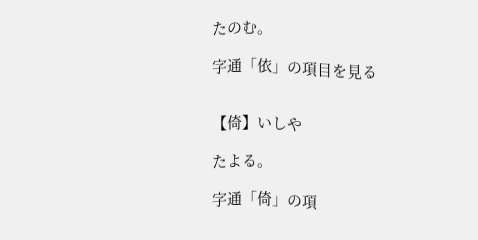たのむ。

字通「依」の項目を見る


【倚】いしや

たよる。

字通「倚」の項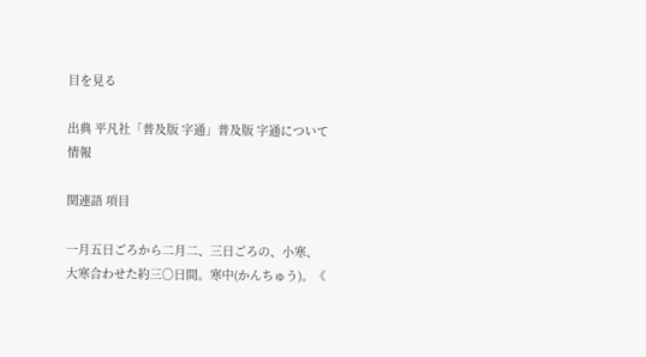目を見る

出典 平凡社「普及版 字通」普及版 字通について 情報

関連語 項目

一月五日ごろから二月二、三日ごろの、小寒、大寒合わせた約三〇日間。寒中(かんちゅう)。《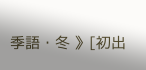季語・冬 》[初出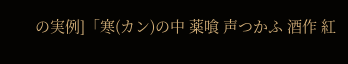の実例]「寒(カン)の中 薬喰 声つかふ 酒作 紅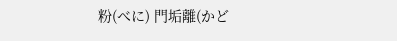粉(べに) 門垢離(かど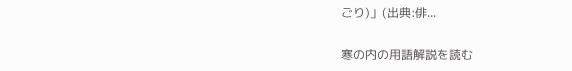ごり)」(出典:俳...

寒の内の用語解説を読む